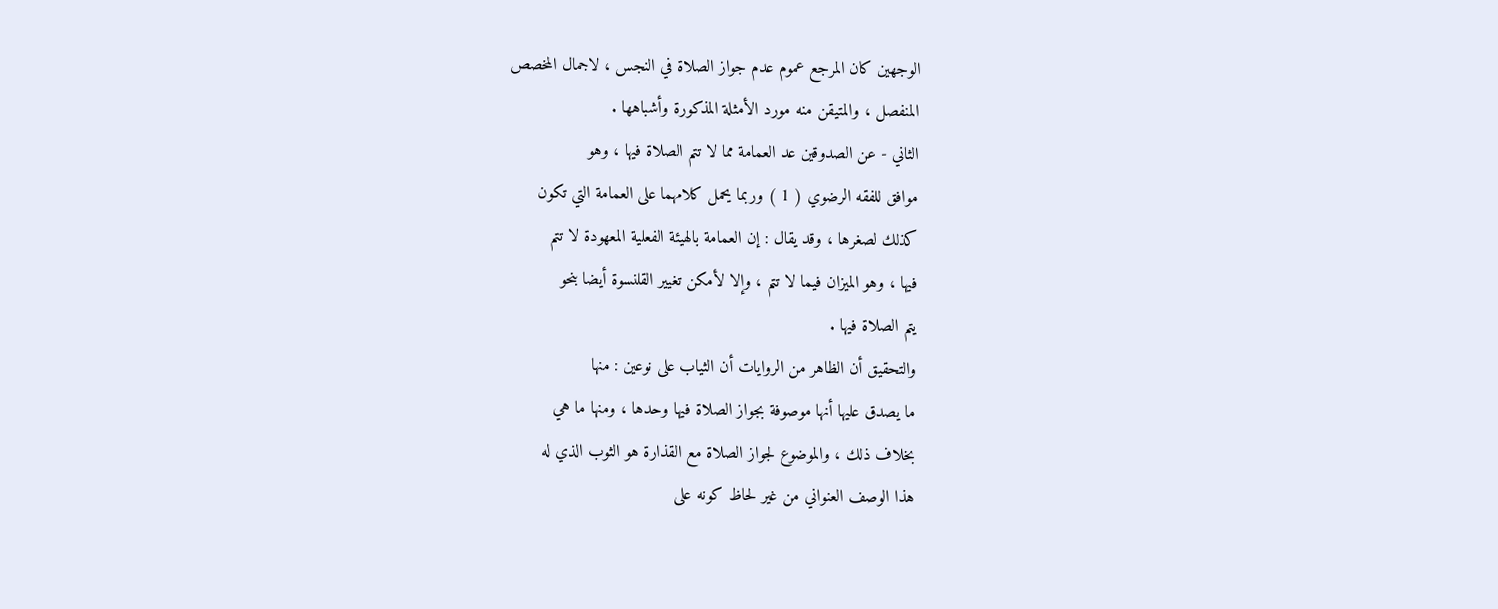الوجهين كان المرجع عموم عدم جواز الصلاة في النجس ، لاجمال المخصص
المنفصل ، والمتيقن منه مورد الأمثلة المذكورة وأشباهها .
الثاني - عن الصدوقين عد العمامة مما لا تتم الصلاة فيها ، وهو
موافق للفقه الرضوي ( 1 ) وربما يحمل كلامهما على العمامة التي تكون
كذلك لصغرها ، وقد يقال : إن العمامة بالهيئة الفعلية المعهودة لا تتم
فيها ، وهو الميزان فيما لا تتم ، وإلا لأمكن تغيير القلنسوة أيضا بنحو
يتم الصلاة فيها .
والتحقيق أن الظاهر من الروايات أن الثياب على نوعين : منها
ما يصدق عليها أنها موصوفة بجواز الصلاة فيها وحدها ، ومنها ما هي
بخلاف ذلك ، والموضوع لجواز الصلاة مع القذارة هو الثوب الذي له
هذا الوصف العنواني من غير لحاظ كونه على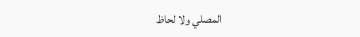المصلي ولا لحاظ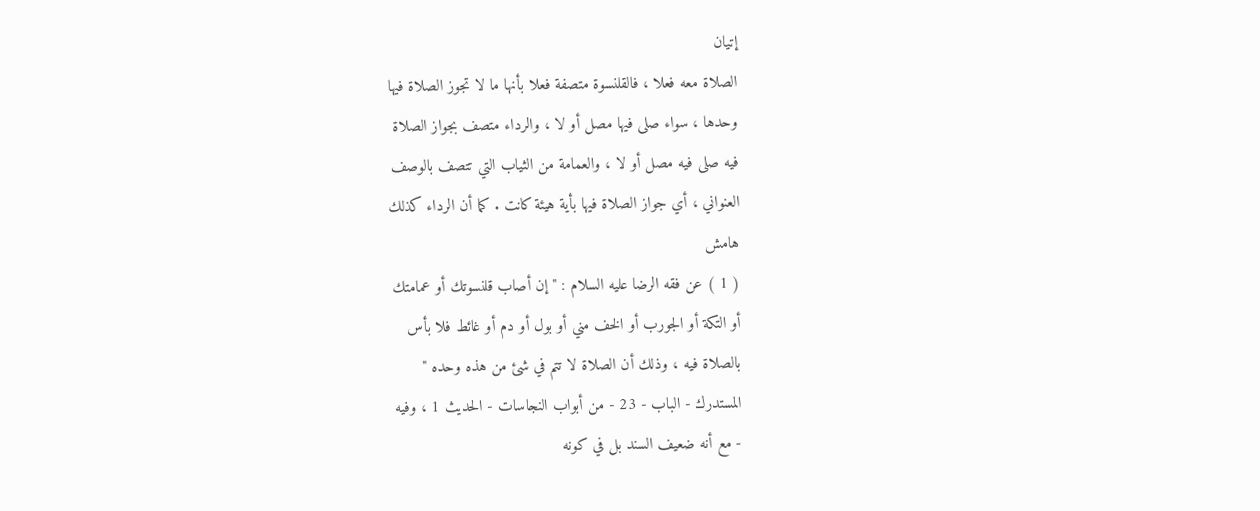إتيان
الصلاة معه فعلا ، فالقلنسوة متصفة فعلا بأنها ما لا تجوز الصلاة فيها
وحدها ، سواء صلى فيها مصل أو لا ، والرداء متصف بجواز الصلاة
فيه صلى فيه مصل أو لا ، والعمامة من الثياب التي تتصف بالوصف
العنواني ، أي جواز الصلاة فيها بأية هيئة كانت . كما أن الرداء كذلك
هامش
( 1 ) عن فقه الرضا عليه السلام : " إن أصاب قلنسوتك أو عمامتك
أو التكة أو الجورب أو الخف مني أو بول أو دم أو غائط فلا بأس
بالصلاة فيه ، وذلك أن الصلاة لا تتم في شئ من هذه وحده "
المستدرك - الباب - 23 - من أبواب النجاسات - الحديث 1 ، وفيه
- مع أنه ضعيف السند بل في كونه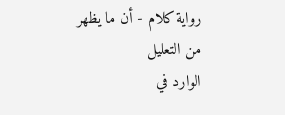رواية كلام - أن ما يظهر من التعليل
الوارد في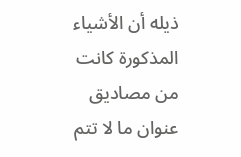ذيله أن الأشياء المذكورة كانت من مصاديق عنوان ما لا تتم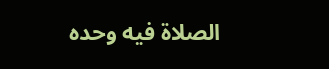الصلاة فيه وحده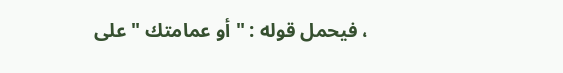، فيحمل قوله : " أو عمامتك " على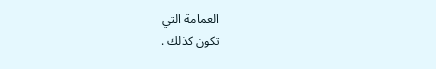العمامة التي
تكون كذلك .